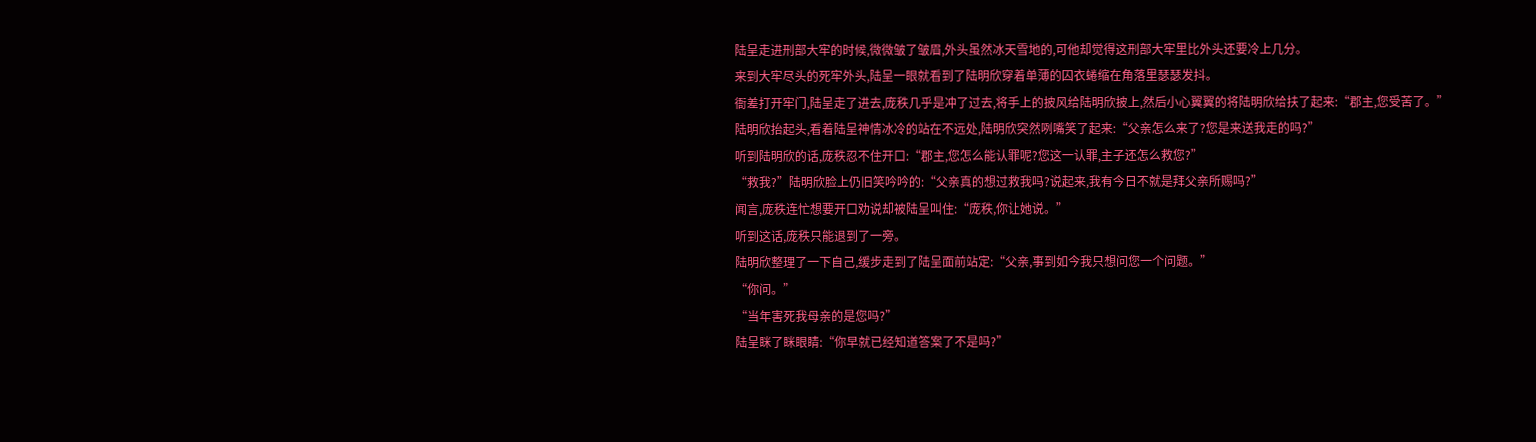陆呈走进刑部大牢的时候,微微皱了皱眉,外头虽然冰天雪地的,可他却觉得这刑部大牢里比外头还要冷上几分。
来到大牢尽头的死牢外头,陆呈一眼就看到了陆明欣穿着单薄的囚衣蜷缩在角落里瑟瑟发抖。
衙差打开牢门,陆呈走了进去,庞秩几乎是冲了过去,将手上的披风给陆明欣披上,然后小心翼翼的将陆明欣给扶了起来:“郡主,您受苦了。”
陆明欣抬起头,看着陆呈神情冰冷的站在不远处,陆明欣突然咧嘴笑了起来:“父亲怎么来了?您是来送我走的吗?”
听到陆明欣的话,庞秩忍不住开口:“郡主,您怎么能认罪呢?您这一认罪,主子还怎么救您?”
“救我?”陆明欣脸上仍旧笑吟吟的:“父亲真的想过救我吗?说起来,我有今日不就是拜父亲所赐吗?”
闻言,庞秩连忙想要开口劝说却被陆呈叫住:“庞秩,你让她说。”
听到这话,庞秩只能退到了一旁。
陆明欣整理了一下自己,缓步走到了陆呈面前站定:“父亲,事到如今我只想问您一个问题。”
“你问。”
“当年害死我母亲的是您吗?”
陆呈眯了眯眼睛:“你早就已经知道答案了不是吗?”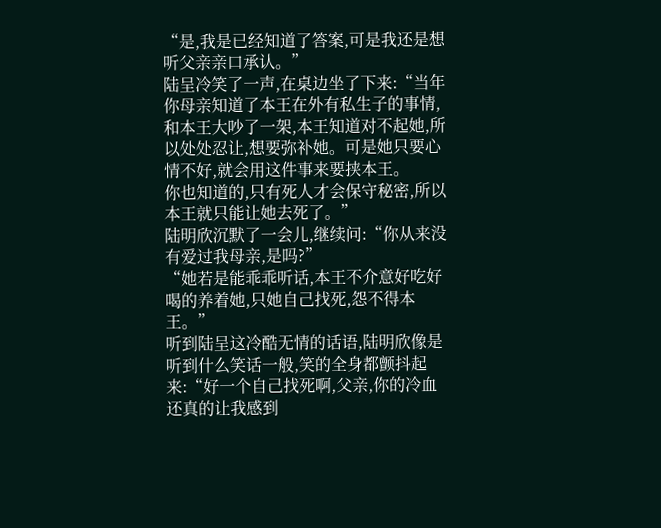“是,我是已经知道了答案,可是我还是想听父亲亲口承认。”
陆呈冷笑了一声,在桌边坐了下来:“当年你母亲知道了本王在外有私生子的事情,和本王大吵了一架,本王知道对不起她,所以处处忍让,想要弥补她。可是她只要心情不好,就会用这件事来要挟本王。
你也知道的,只有死人才会保守秘密,所以本王就只能让她去死了。”
陆明欣沉默了一会儿,继续问:“你从来没有爱过我母亲,是吗?”
“她若是能乖乖听话,本王不介意好吃好喝的养着她,只她自己找死,怨不得本王。”
听到陆呈这冷酷无情的话语,陆明欣像是听到什么笑话一般,笑的全身都颤抖起来:“好一个自己找死啊,父亲,你的冷血还真的让我感到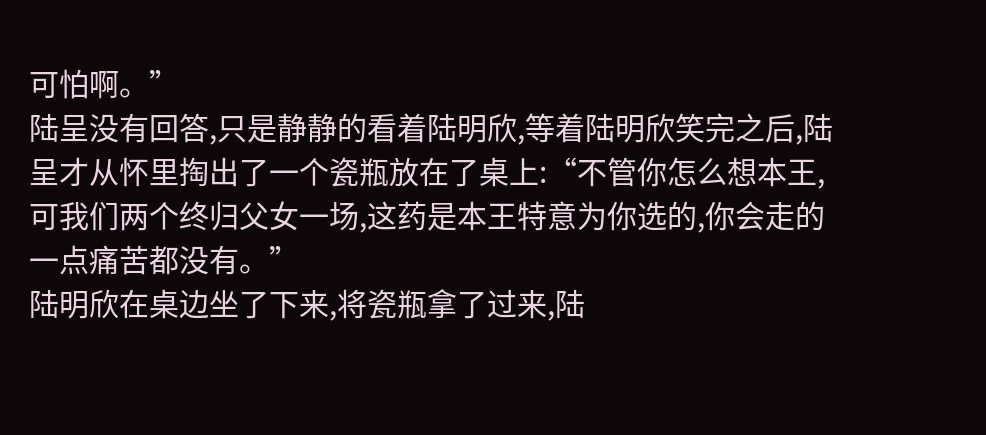可怕啊。”
陆呈没有回答,只是静静的看着陆明欣,等着陆明欣笑完之后,陆呈才从怀里掏出了一个瓷瓶放在了桌上:“不管你怎么想本王,可我们两个终归父女一场,这药是本王特意为你选的,你会走的一点痛苦都没有。”
陆明欣在桌边坐了下来,将瓷瓶拿了过来,陆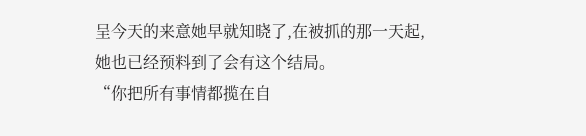呈今天的来意她早就知晓了,在被抓的那一天起,她也已经预料到了会有这个结局。
“你把所有事情都揽在自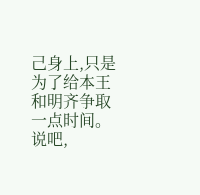己身上,只是为了给本王和明齐争取一点时间。说吧,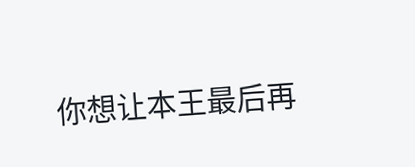你想让本王最后再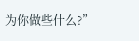为你做些什么?”